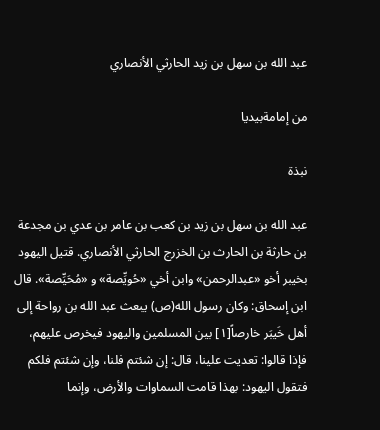عبد الله بن سهل بن زيد الحارثي الأنصاري

من إمامةبيديا

نبذة

عبد الله بن سهل بن زيد بن كعب بن عامر بن عدي بن مجدعة بن حارثة بن الحارث بن الخزرج الحارثي الأنصاري. قتيل اليهود بخيبر أخو «عبدالرحمن» وابن أخي «حُويِّصة» و «مُحَيِّصة». قال ابن إسحاق: وكان رسول الله(ص) يبعث عبد الله بن رواحة إلى أهل خَيبَر خارصاً[١] بين المسلمين واليهود فيخرص عليهم، فإذا قالوا: تعديت علينا، قال: إن شئتم فلنا، وإن شئتم فلكم فتقول اليهود: بهذا قامت السماوات والأرض، وإنما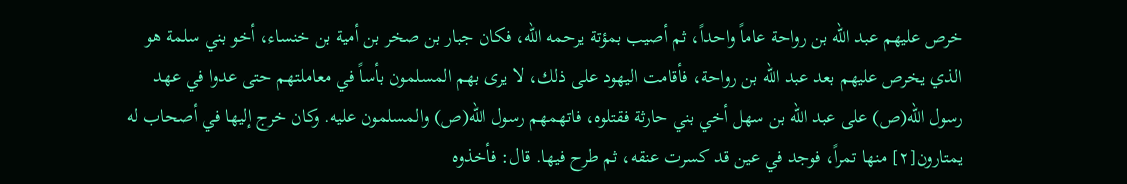خرص عليهم عبد الله بن رواحة عاماً واحداً، ثم أصيب بمؤتة يرحمه الله، فكان جبار بن صخر بن أمية بن خنساء، أخو بني سلمة هو الذي يخرص عليهم بعد عبد الله بن رواحة، فأقامت اليهود على ذلك، لا يرى بهم المسلمون بأساً في معاملتهم حتى عدوا في عهد رسول الله(ص) على عبد الله بن سهل أخي بني حارثة فقتلوه، فاتهمهم رسول الله(ص) والمسلمون عليه. وكان خرج إليها في أصحاب له يمتارون[٢] منها تمراً، فوجد في عين قد كسرت عنقه، ثم طرح فيها. قال: فأخذوه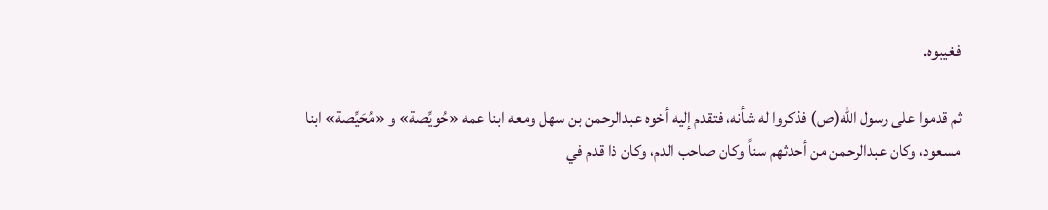فغيبوه.

ثم قدموا على رسول الله(ص) فذكروا له شأنه، فتقدم إليه أخوه عبدالرحمن بن سهل ومعه ابنا عمه «حُويِّصة» و «مُحَيِّصة» ابنا مسعود، وكان عبدالرحمن من أحدثهم سناً وكان صاحب الدم، وكان ذا قدم في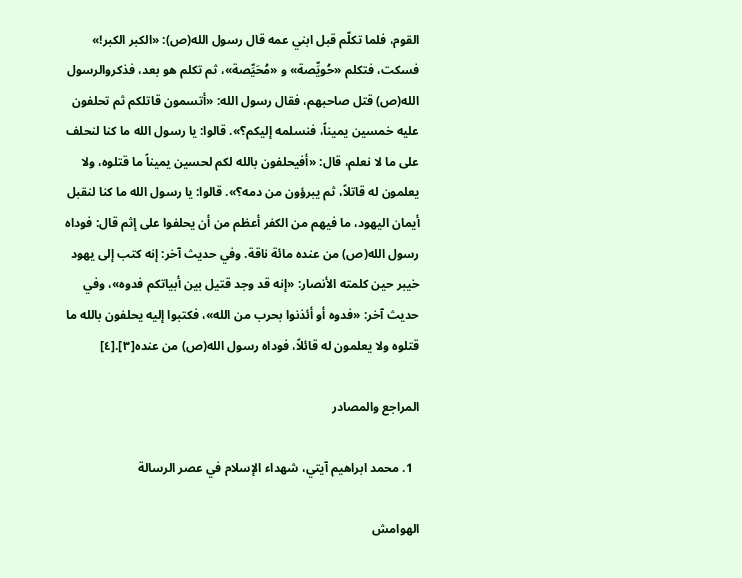القوم، فلما تكلّم قبل ابني عمه قال رسول الله(ص): «الكبر الكبر!» فسكت، فتكلم «حُويِّصة» و «مُحَيِّصة»، ثم تكلم هو بعد، فذكروالرسول الله(ص) قتل صاحبهم، فقال رسول الله: «أتسمون قاتلكم ثم تحلفون عليه خمسين يميناً، فنسلمه إليكم؟». قالوا: يا رسول الله ما كنا لنحلف على ما لا نعلم، قال: «أفيحلفون بالله لكم لحسين يميناً ما قتلوه، ولا يعلمون له قاتلاً، ثم يبرؤون من دمه؟». قالوا: يا رسول الله ما كنا لنقبل أيمان اليهود، ما فيهم من الكفر أعظم من أن يحلفوا على إثم قال: فوداه رسول الله(ص) من عنده مائة ناقة. وفي حديث آخر: إنه كتب إلى يهود خيبر حين كلمته الأنصار: «إنه قد وجد قتيل بين أبياتكم فدوه»، وفي حديث آخر: «فدوه أو أئذنوا بحرب من الله»، فكتبوا إليه يحلفون بالله ما قتلوه ولا يعلمون له قائلاً، فوداه رسول الله(ص) من عنده[٣].[٤]

المراجع والمصادر

  1. محمد ابراهيم آيتي، شهداء الإسلام في عصر الرسالة

الهوامش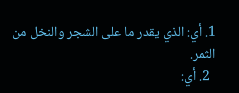1. أي: الذي يقدر ما على الشجر والنخل من الثمر.
  2. أي: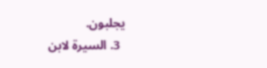يجلبون.
  3. السيرة لابن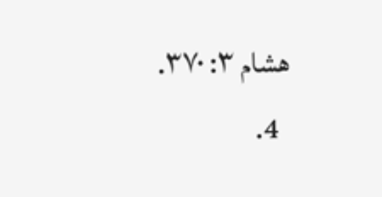هشام ٣: ٣٧٠.
  4.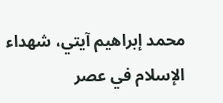محمد إبراهيم آيتي، شهداء الإسلام في عصر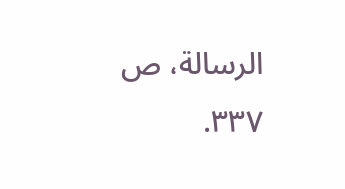الرسالة، ص ٣٣٧.